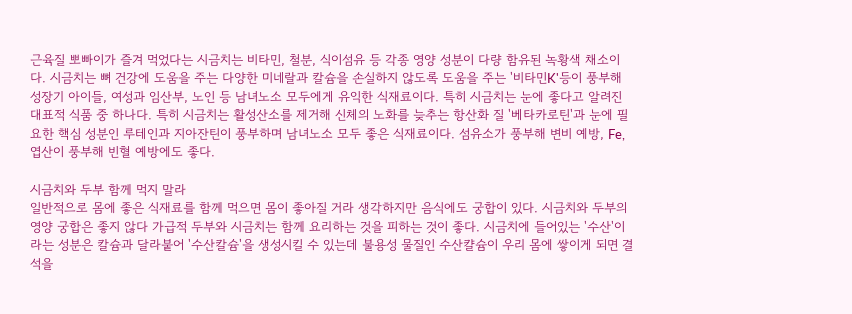근육질 뽀빠이가 즐겨 먹었다는 시금치는 비타민, 철분, 식이섬유 등 각종 영양 성분이 다량 함유된 녹황색 채소이다. 시금치는 뼈 건강에 도움을 주는 다양한 미네랄과 칼슘을 손실하지 않도록 도움을 주는 '비타민K'등이 풍부해 성장기 아이들, 여성과 임산부, 노인 등 남녀노소 모두에게 유익한 식재료이다. 특히 시금치는 눈에 좋다고 알려진 대표적 식품 중 하나다. 특히 시금치는 활성산소를 제거해 신체의 노화를 늦추는 항산화 질 '베타카로틴'과 눈에 필요한 핵심 성분인 루테인과 지아잔틴이 풍부하며 남녀노소 모두 좋은 식재료이다. 섬유소가 풍부해 변비 예방, Fe, 엽산이 풍부해 빈혈 예방에도 좋다.

시금치와 두부 함께 먹지 말라
일반적으로 몸에 좋은 식재료를 함께 먹으면 몸이 좋아질 거라 생각하지만 음식에도 궁합이 있다. 시금치와 두부의 영양 궁합은 좋지 않다 가급적 두부와 시금치는 함께 요리하는 것을 피하는 것이 좋다. 시금치에 들어있는 '수산'이라는 성분은 칼슘과 달라붙어 '수산칼슘'을 생성시킬 수 있는데 불용성 물질인 수산캴슘이 우리 몸에 쌓이게 되면 결석을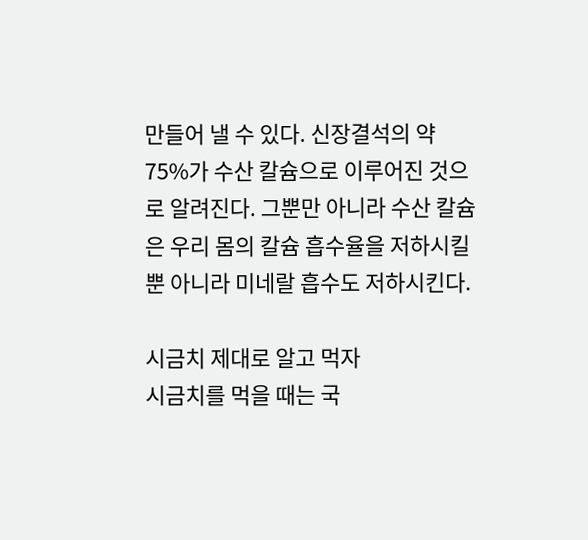만들어 낼 수 있다. 신장결석의 약 75%가 수산 칼슘으로 이루어진 것으로 알려진다. 그뿐만 아니라 수산 칼슘은 우리 몸의 칼슘 흡수율을 저하시킬 뿐 아니라 미네랄 흡수도 저하시킨다.

시금치 제대로 알고 먹자
시금치를 먹을 때는 국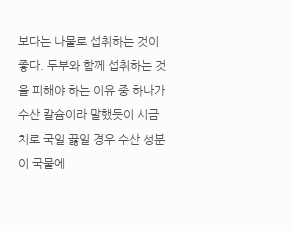보다는 나물로 섭취하는 것이 좋다. 두부와 함께 섭취하는 것을 피해야 하는 이유 중 하나가 수산 칼슘이라 말했듯이 시금치로 국일 끓일 경우 수산 성분이 국물에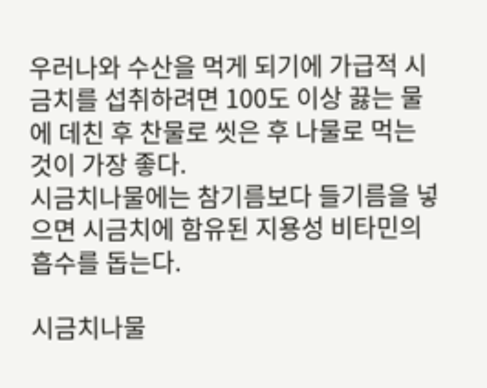우러나와 수산을 먹게 되기에 가급적 시금치를 섭취하려면 100도 이상 끓는 물에 데친 후 찬물로 씻은 후 나물로 먹는 것이 가장 좋다.
시금치나물에는 참기름보다 들기름을 넣으면 시금치에 함유된 지용성 비타민의 흡수를 돕는다.

시금치나물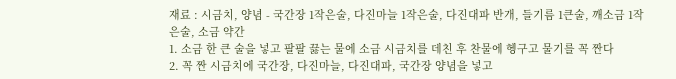재료 : 시금치, 양념 - 국간장 1작은술, 다진마늘 1작은술, 다진대파 반개, 들기름 1큰술, 깨소금 1작은술, 소금 약간
1. 소금 한 큰 술을 넣고 팔팔 끓는 물에 소금 시금치를 데친 후 찬물에 헹구고 물기를 꼭 짠다
2. 꼭 짠 시금치에 국간장, 다진마늘, 다진대파, 국간장 양념을 넣고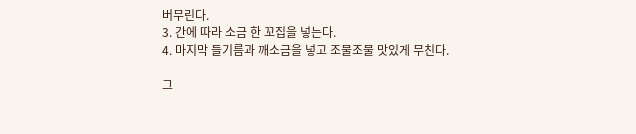버무린다.
3. 간에 따라 소금 한 꼬집을 넣는다.
4. 마지막 들기름과 깨소금을 넣고 조물조물 맛있게 무친다.

그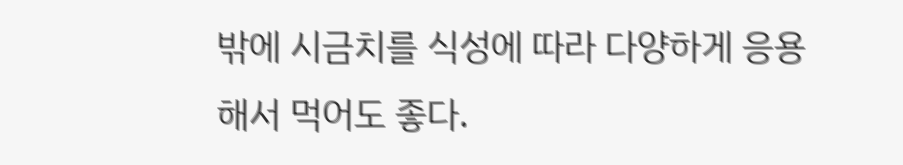밖에 시금치를 식성에 따라 다양하게 응용해서 먹어도 좋다.